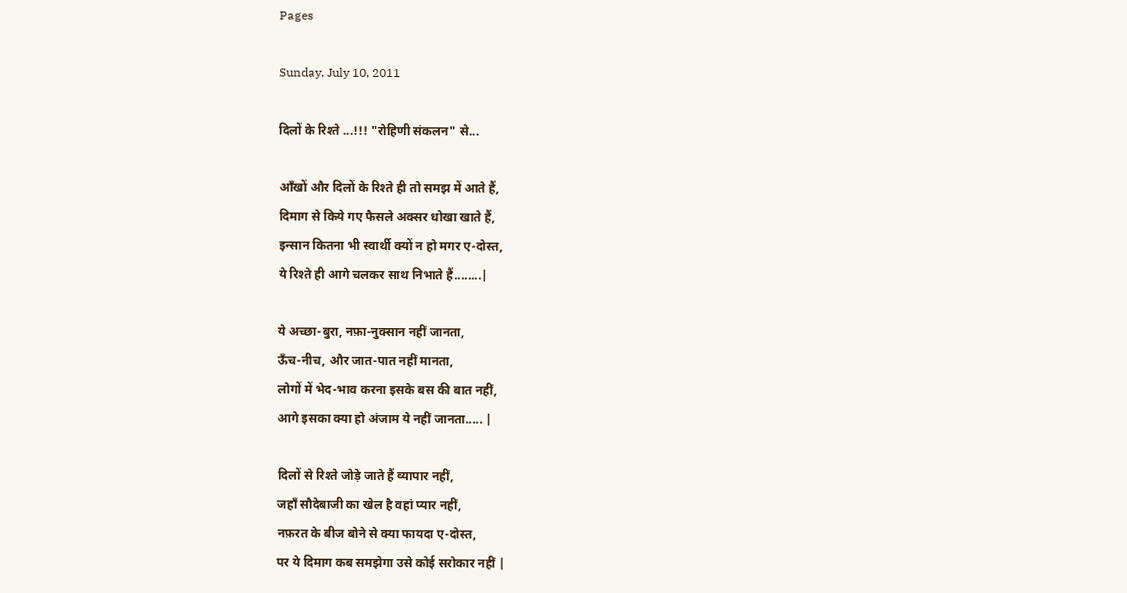Pages

Sunday, July 10, 2011

दिलों के रिश्ते ...!!! "रोहिणी संकलन" से...

आँखों और दिलों के रिश्ते ही तो समझ में आते हैं,
दिमाग से किये गए फैसले अक्सर धोखा खाते हैं,
इन्सान कितना भी स्वार्थी क्यों न हो मगर ए-दोस्त,
ये रिश्ते ही आगे चलकर साथ निभाते हैं........|

ये अच्छा-बुरा, नफ़ा-नुक्सान नहीं जानता,
ऊँच-नीच, और जात-पात नहीं मानता,
लोगों में भेद-भाव करना इसके बस की बात नहीं,
आगे इसका क्या हो अंजाम ये नहीं जानता..... |

दिलों से रिश्ते जोड़े जाते हैं व्यापार नहीं,
जहाँ सौदेबाजी का खेल है वहां प्यार नहीं,
नफ़रत के बीज बोने से क्या फायदा ए-दोस्त,
पर ये दिमाग कब समझेगा उसे कोई सरोकार नहीं |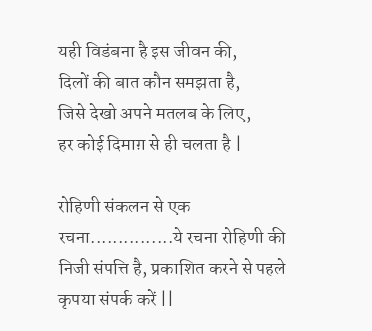यही विडंबना है इस जीवन की,
दिलों की बात कौन समझता है,
जिसे देखो अपने मतलब के लिए,
हर कोई दिमाग़ से ही चलता है |

रोहिणी संकलन से एक रचना...............ये रचना रोहिणी की निजी संपत्ति है, प्रकाशित करने से पहले कृपया संपर्क करें ||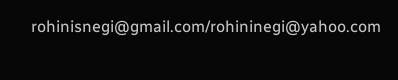rohinisnegi@gmail.com/rohininegi@yahoo.com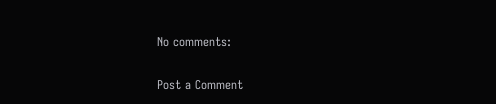No comments:

Post a Comment